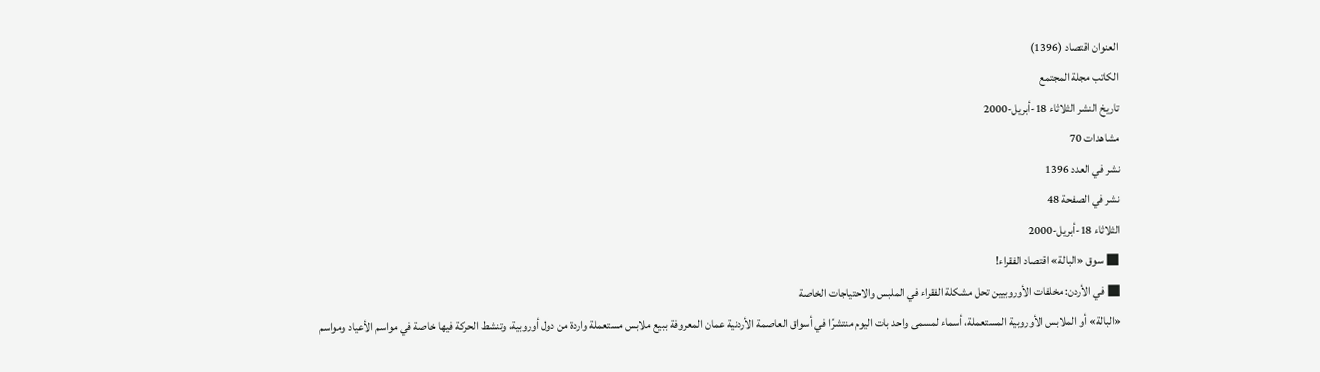العنوان اقتصاد (1396)
الكاتب مجلة المجتمع
تاريخ النشر الثلاثاء 18-أبريل-2000
مشاهدات 70
نشر في العدد 1396
نشر في الصفحة 48
الثلاثاء 18-أبريل-2000
■ سوق «البالة» اقتصاد الفقراء!
■ في الأردن: مخلفات الأوروبيين تحل مشكلة الفقراء في الملبس والاحتياجات الخاصة
«البالة» أو الملابس الأوروبية المستعملة، أسماء لمسمى واحد بات اليوم منتشرًا في أسواق العاصمة الأردنية عمان المعروفة ببيع ملابس مستعملة واردة من دول أوروبية، وتنشط الحركة فيها خاصة في مواسم الأعياد ومواسم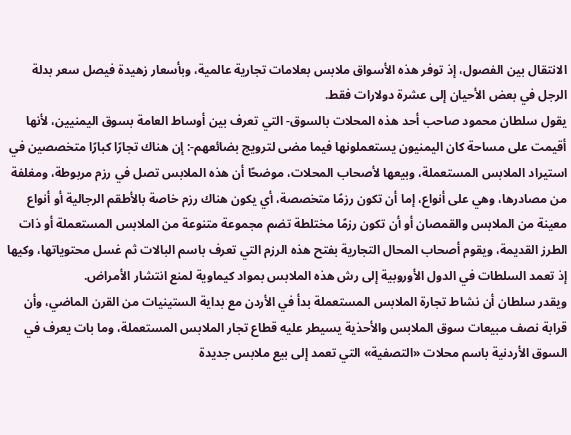الانتقال بين الفصول، إذ توفر هذه الأسواق ملابس بعلامات تجارية عالمية، وبأسعار زهيدة فيصل سعر بدلة الرجل في بعض الأحيان إلى عشرة دولارات فقط.
يقول سلطان محمود صاحب أحد هذه المحلات بالسوق- التي تعرف بين أوساط العامة بسوق اليمنيين، لأنها أقيمت على مساحة كان اليمنيون يستعملونها فيما مضى لترويج بضائعهم-: إن هناك تجارًا كبارًا متخصصين في استيراد الملابس المستعملة، وبيعها لأصحاب المحلات، موضحًا أن هذه الملابس تصل في رزم مربوطة، ومغلفة من مصادرها، وهي على أنواع، إما أن تكون رزمًا متخصصة، أي يكون هناك رزم خاصة بالأطقم الرجالية أو أنواع معينة من الملابس والقمصان أو أن تكون رزمًا مختلطة تضم مجموعة متنوعة من الملابس المستعملة أو ذات الطرز القديمة، ويقوم أصحاب المحال التجارية بفتح هذه الرزم التي تعرف باسم البالات ثم غسل محتوياتها، وكيها إذ تعمد السلطات في الدول الأوروبية إلى رش هذه الملابس بمواد كيماوية لمنع انتشار الأمراض.
ويقدر سلطان أن نشاط تجارة الملابس المستعملة بدأ في الأردن مع بداية الستينيات من القرن الماضي، وأن قرابة نصف مبيعات سوق الملابس والأحذية يسيطر عليه قطاع تجار الملابس المستعملة، وما بات يعرف في السوق الأردنية باسم محلات «التصفية» التي تعمد إلى بيع ملابس جديدة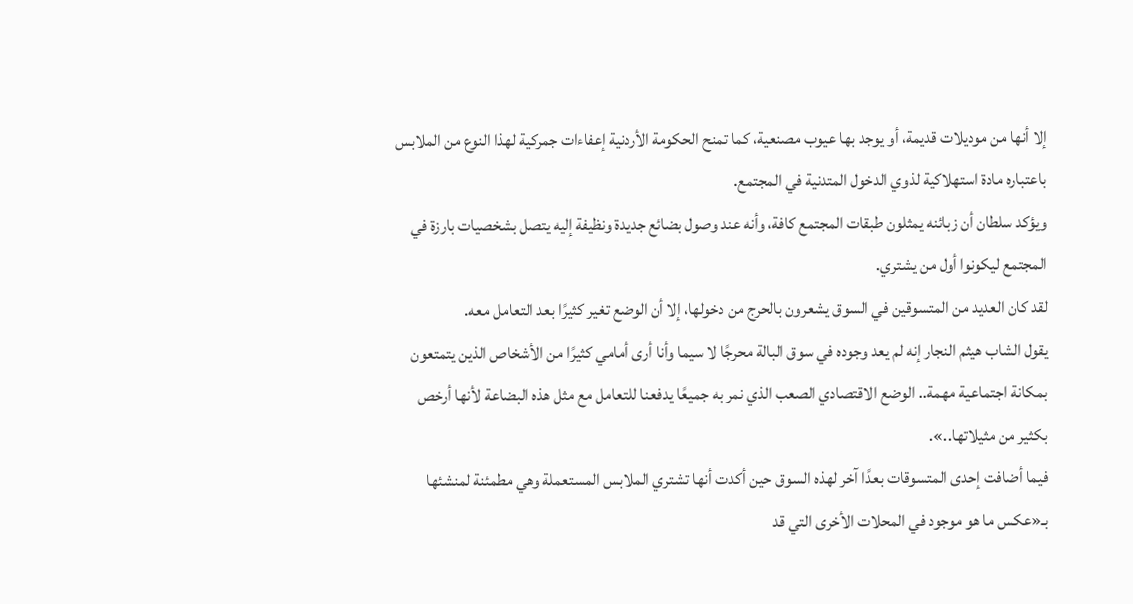إلا أنها من موديلات قديمة، أو يوجد بها عيوب مصنعية، كما تمنح الحكومة الأردنية إعفاءات جمركية لهذا النوع من الملابس باعتباره مادة استهلاكية لذوي الدخول المتدنية في المجتمع.
ويؤكد سلطان أن زبائنه يمثلون طبقات المجتمع كافة، وأنه عند وصول بضائع جديدة ونظيفة إليه يتصل بشخصيات بارزة في المجتمع ليكونوا أول من يشتري.
لقد كان العديد من المتسوقين في السوق يشعرون بالحرج من دخولها، إلا أن الوضع تغير كثيرًا بعد التعامل معه.
يقول الشاب هيثم النجار إنه لم يعد وجوده في سوق البالة محرجًا لا سيما وأنا أرى أمامي كثيرًا من الأشخاص الذين يتمتعون بمكانة اجتماعية مهمة.. الوضع الاقتصادي الصعب الذي نمر به جميعًا يدفعنا للتعامل مع مثل هذه البضاعة لأنها أرخص بكثير من مثيلاتها..».
فيما أضافت إحدى المتسوقات بعدًا آخر لهذه السوق حين أكدت أنها تشتري الملابس المستعملة وهي مطمئنة لمنشئها بـ«عكس ما هو موجود في المحلات الأخرى التي قد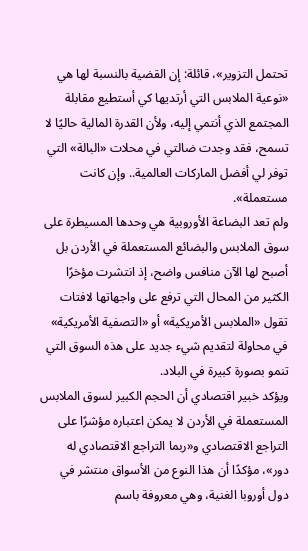تحتمل التزوير»، قائلة: إن القضية بالنسبة لها هي «نوعية الملابس التي أرتديها كي أستطيع مقابلة المجتمع الذي أنتمي إليه، ولأن القدرة المالية حاليًا لا تسمح، فقد وجدت ضالتي في محلات «البالة» التي توفر لي أفضل الماركات العالمية.. وإن كانت مستعملة».
ولم تعد البضاعة الأوروبية هي وحدها المسيطرة على سوق الملابس والبضائع المستعملة في الأردن بل أصبح لها الآن منافس واضح، إذ انتشرت مؤخرًا الكثير من المحال التي ترفع على واجهاتها لافتات تقول «الملابس الأمريكية» أو «التصفية الأمريكية» في محاولة لتقديم شيء جديد على هذه السوق التي تنمو بصورة كبيرة في البلاد.
ويؤكد خبير اقتصادي أن الحجم الكبير لسوق الملابس المستعملة في الأردن لا يمكن اعتباره مؤشرًا على التراجع الاقتصادي و«ربما التراجع الاقتصادي له دور»، مؤكدًا أن هذا النوع من الأسواق منتشر في دول أوروبا الغنية، وهي معروفة باسم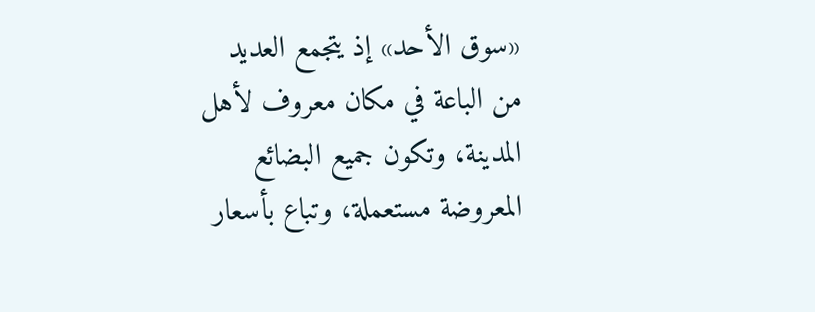«سوق الأحد» إذ يتجمع العديد من الباعة في مكان معروف لأهل المدينة، وتكون جميع البضائع المعروضة مستعملة، وتباع بأسعار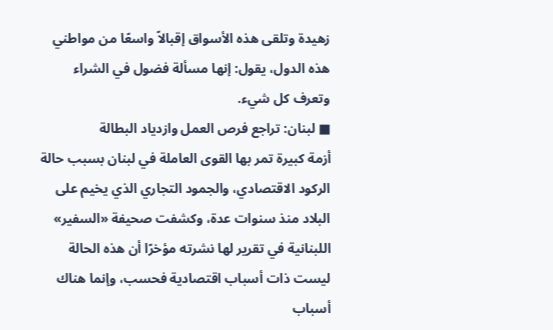زهيدة وتلقى هذه الأسواق إقبالاً واسعًا من مواطني هذه الدول، يقول: إنها مسألة فضول في الشراء وتعرف كل شيء.
■ لبنان: تراجع فرص العمل وازدياد البطالة
أزمة كبيرة تمر بها القوى العاملة في لبنان بسبب حالة الركود الاقتصادي، والجمود التجاري الذي يخيم على البلاد منذ سنوات عدة، وكشفت صحيفة «السفير» اللبنانية في تقرير لها نشرته مؤخرًا أن هذه الحالة ليست ذات أسباب اقتصادية فحسب، وإنما هناك أسباب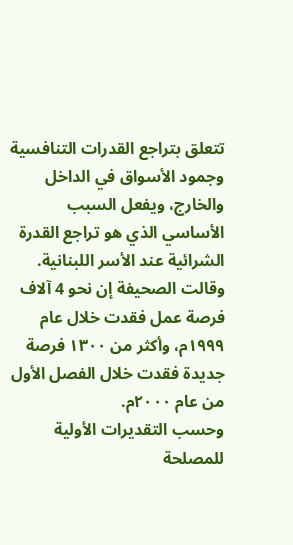تتعلق بتراجع القدرات التنافسية وجمود الأسواق في الداخل والخارج، ويفعل السبب الأساسي الذي هو تراجع القدرة الشرائية عند الأسر اللبنانية.
وقالت الصحيفة إن نحو 4 آلاف فرصة عمل فقدت خلال عام ۱۹۹۹م، وأكثر من ۱۳۰۰ فرصة جديدة فقدت خلال الفصل الأول من عام ٢٠٠٠م.
وحسب التقديرات الأولية للمصلحة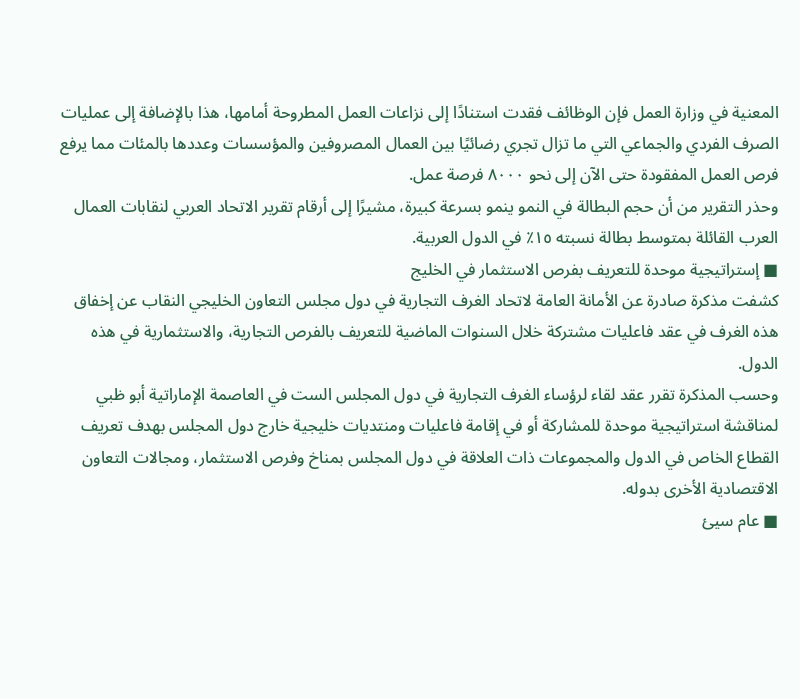المعنية في وزارة العمل فإن الوظائف فقدت استنادًا إلى نزاعات العمل المطروحة أمامها، هذا بالإضافة إلى عمليات الصرف الفردي والجماعي التي ما تزال تجري رضائيًا بين العمال المصروفين والمؤسسات وعددها بالمئات مما يرفع فرص العمل المفقودة حتى الآن إلى نحو ۸۰۰۰ فرصة عمل.
وحذر التقرير من أن حجم البطالة في النمو ينمو بسرعة كبيرة، مشيرًا إلى أرقام تقرير الاتحاد العربي لنقابات العمال العرب القائلة بمتوسط بطالة نسبته ١٥٪ في الدول العربية.
■ إستراتيجية موحدة للتعريف بفرص الاستثمار في الخليج
كشفت مذكرة صادرة عن الأمانة العامة لاتحاد الغرف التجارية في دول مجلس التعاون الخليجي النقاب عن إخفاق هذه الغرف في عقد فاعليات مشتركة خلال السنوات الماضية للتعريف بالفرص التجارية، والاستثمارية في هذه الدول.
وحسب المذكرة تقرر عقد لقاء لرؤساء الغرف التجارية في دول المجلس الست في العاصمة الإماراتية أبو ظبي لمناقشة استراتيجية موحدة للمشاركة أو في إقامة فاعليات ومنتديات خليجية خارج دول المجلس بهدف تعريف القطاع الخاص في الدول والمجموعات ذات العلاقة في دول المجلس بمناخ وفرص الاستثمار، ومجالات التعاون الاقتصادية الأخرى بدوله.
■ عام سيئ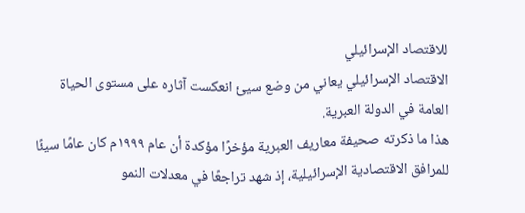للاقتصاد الإسرائيلي
الاقتصاد الإسرائيلي يعاني من وضع سيئ انعكست آثاره على مستوى الحياة العامة في الدولة العبرية.
هذا ما ذكرته صحيفة معاريف العبرية مؤخرًا مؤكدة أن عام ١٩٩٩م كان عامًا سيئًا للمرافق الاقتصادية الإسرائيلية، إذ شهد تراجعًا في معدلات النمو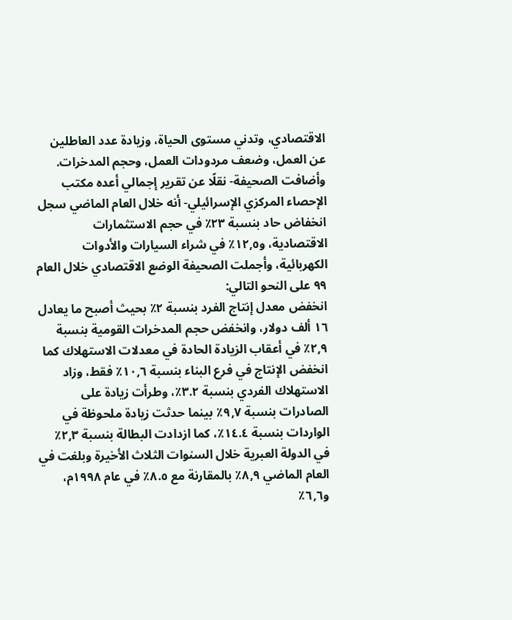الاقتصادي، وتدني مستوى الحياة، وزيادة عدد العاطلين عن العمل، وضعف مردودات العمل، وحجم المدخرات.
وأضافت الصحيفة- نقلًا عن تقرير إجمالي أعده مكتب الإحصاء المركزي الإسرائيلي- أنه خلال العام الماضي سجل انخفاض حاد بنسبة ٢٣٪ في حجم الاستثمارات الاقتصادية، و١٢,٥٪ في شراء السيارات والأدوات الكهربائية، وأجملت الصحيفة الوضع الاقتصادي خلال العام ٩٩ على النحو التالي:
انخفض معدل إنتاج الفرد بنسبة ٢٪ بحيث أصبح ما يعادل ١٦ ألف دولار، وانخفض حجم المدخرات القومية بنسبة ٢,٩٪ في أعقاب الزيادة الحادة في معدلات الاستهلاك كما انخفض الإنتاج في فرع البناء بنسبة ١٠,٦٪ فقط، وزاد الاستهلاك الفردي بنسبة ٣.٢٪، وطرأت زيادة على الصادرات بنسبة ٩,٧٪ بينما حدثت زيادة ملحوظة في الواردات بنسبة ١٤.٤٪، كما ازدادت البطالة بنسبة ٢,٣٪ في الدولة العبرية خلال السنوات الثلاث الأخيرة وبلغت في العام الماضي ٨,٩٪ بالمقارنة مع ٨.٥٪ في عام ١٩٩٨م، و٦,٦٪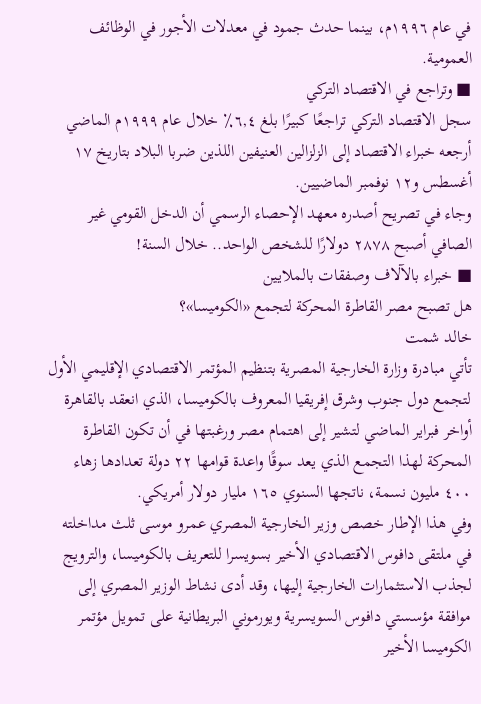في عام ١٩٩٦م، بينما حدث جمود في معدلات الأجور في الوظائف العمومية.
■ وتراجع في الاقتصاد التركي
سجل الاقتصاد التركي تراجعًا كبيرًا بلغ ٦,٤٪ خلال عام ۱۹۹۹م الماضي أرجعه خبراء الاقتصاد إلى الزلزالين العنيفين اللذين ضربا البلاد بتاريخ ١٧ أغسطس و١٢ نوفمبر الماضيين.
وجاء في تصريح أصدره معهد الإحصاء الرسمي أن الدخل القومي غير الصافي أصبح ۲۸۷۸ دولارًا للشخص الواحد.. خلال السنة!
■ خبراء بالآلاف وصفقات بالملايين
هل تصبح مصر القاطرة المحركة لتجمع «الكوميسا»؟
خالد شمت
تأتي مبادرة وزارة الخارجية المصرية بتنظيم المؤتمر الاقتصادي الإقليمي الأول لتجمع دول جنوب وشرق إفريقيا المعروف بالكوميسا، الذي انعقد بالقاهرة أواخر فبراير الماضي لتشير إلى اهتمام مصر ورغبتها في أن تكون القاطرة المحركة لهذا التجمع الذي يعد سوقًا واعدة قوامها ۲۲ دولة تعدادها زهاء ٤٠٠ مليون نسمة، ناتجها السنوي ١٦٥ مليار دولار أمريكي.
وفي هذا الإطار خصص وزير الخارجية المصري عمرو موسى ثلث مداخلته في ملتقى دافوس الاقتصادي الأخير بسويسرا للتعريف بالكوميسا، والترويج لجذب الاستثمارات الخارجية إليها، وقد أدى نشاط الوزير المصري إلى موافقة مؤسستي دافوس السويسرية ويورموني البريطانية على تمويل مؤتمر الكوميسا الأخير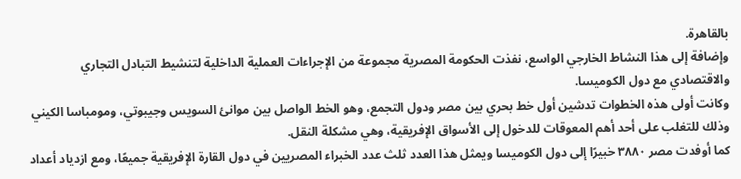بالقاهرة.
وإضافة إلى هذا النشاط الخارجي الواسع، نفذت الحكومة المصرية مجموعة من الإجراءات العملية الداخلية لتنشيط التبادل التجاري والاقتصادي مع دول الكوميسا.
وكانت أولى هذه الخطوات تدشين أول خط بحري بين مصر ودول التجمع، وهو الخط الواصل بين موانئ السويس وجيبوتي، ومومباسا الكيني وذلك للتغلب على أحد أهم المعوقات للدخول إلى الأسواق الإفريقية، وهي مشكلة النقل.
كما أوفدت مصر ۳۸۸۰ خبيرًا إلى دول الكوميسا ويمثل هذا العدد ثلث عدد الخبراء المصريين في دول القارة الإفريقية جميعًا، ومع ازدياد أعداد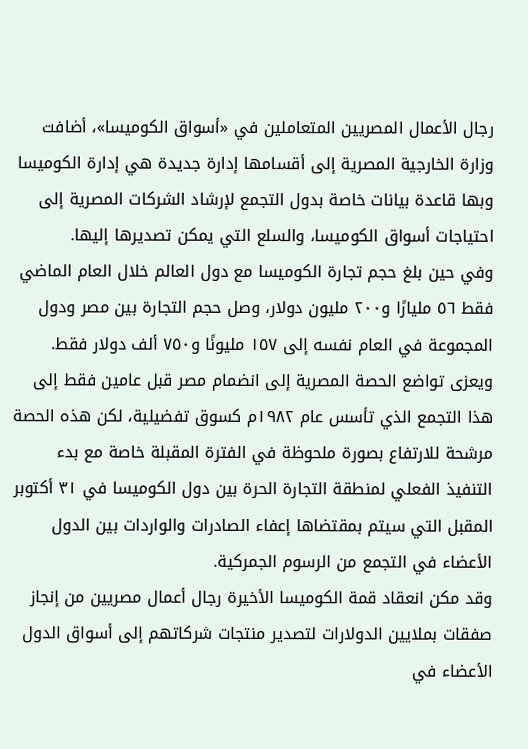رجال الأعمال المصريين المتعاملين في «أسواق الكوميسا»، أضافت وزارة الخارجية المصرية إلى أقسامها إدارة جديدة هي إدارة الكوميسا وبها قاعدة بيانات خاصة بدول التجمع لإرشاد الشركات المصرية إلى احتياجات أسواق الكوميسا، والسلع التي يمكن تصديرها إليها.
وفي حين بلغ حجم تجارة الكوميسا مع دول العالم خلال العام الماضي فقط ٥٦ مليارًا و٢٠٠ مليون دولار، وصل حجم التجارة بين مصر ودول المجموعة في العام نفسه إلى ١٥٧ مليونًا و٧٥٠ ألف دولار فقط.
ويعزى تواضع الحصة المصرية إلى انضمام مصر قبل عامين فقط إلى هذا التجمع الذي تأسس عام ۱۹۸۲م كسوق تفضيلية، لكن هذه الحصة مرشحة للارتفاع بصورة ملحوظة في الفترة المقبلة خاصة مع بدء التنفيذ الفعلي لمنطقة التجارة الحرة بين دول الكوميسا في ٣١ أكتوبر المقبل التي سيتم بمقتضاها إعفاء الصادرات والواردات بين الدول الأعضاء في التجمع من الرسوم الجمركية.
وقد مكن انعقاد قمة الكوميسا الأخيرة رجال أعمال مصريين من إنجاز صفقات بملايين الدولارات لتصدير منتجات شركاتهم إلى أسواق الدول الأعضاء في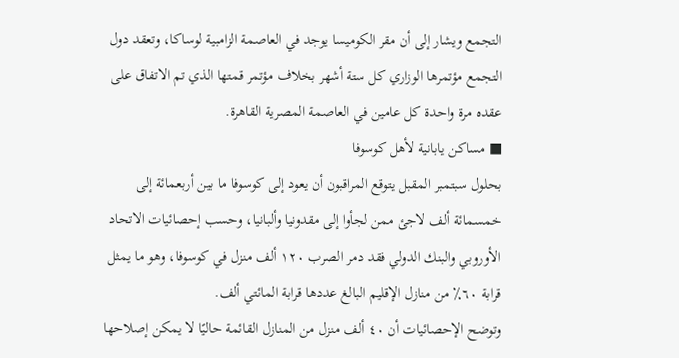التجمع ويشار إلى أن مقر الكوميسا يوجد في العاصمة الزامبية لوساكا، وتعقد دول التجمع مؤتمرها الوزاري كل ستة أشهر بخلاف مؤتمر قمتها الذي تم الاتفاق على عقده مرة واحدة كل عامين في العاصمة المصرية القاهرة.
■ مساكن يابانية لأهل كوسوفا
بحلول سبتمبر المقبل يتوقع المراقبون أن يعود إلى كوسوفا ما بين أربعمائة إلى خمسمائة ألف لاجئ ممن لجأوا إلى مقدونيا وألبانيا، وحسب إحصائيات الاتحاد الأوروبي والبنك الدولي فقد دمر الصرب ۱۲۰ ألف منزل في كوسوفا، وهو ما يمثل قرابة ٦٠٪ من منازل الإقليم البالغ عددها قرابة المائتي ألف.
وتوضح الإحصائيات أن ٤٠ ألف منزل من المنازل القائمة حاليًا لا يمكن إصلاحها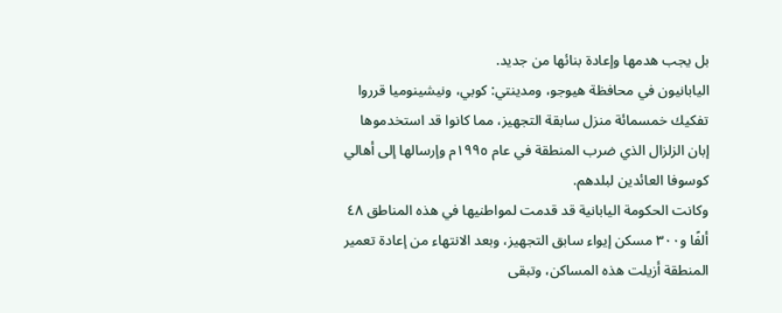بل يجب هدمها وإعادة بنائها من جديد.
اليابانيون في محافظة هيوجو، ومدينتي: كوبي، ونيشينوميا قرروا تفكيك خمسمائة منزل سابقة التجهيز، مما كانوا قد استخدموها إبان الزلزال الذي ضرب المنطقة في عام ١٩٩٥م وإرسالها إلى أهالي كوسوفا العائدين لبلدهم.
وكانت الحكومة اليابانية قد قدمت لمواطنيها في هذه المناطق ٤٨ ألفًا و۳۰۰ مسكن إيواء سابق التجهيز، وبعد الانتهاء من إعادة تعمير المنطقة أزيلت هذه المساكن، وتبقى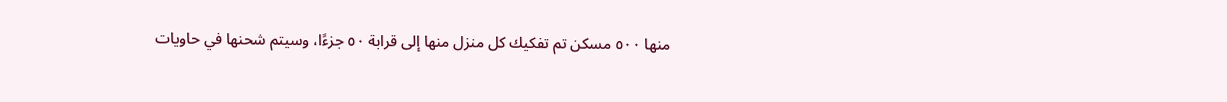منها ٥٠٠ مسكن تم تفكيك كل منزل منها إلى قرابة ٥٠ جزءًا، وسيتم شحنها في حاويات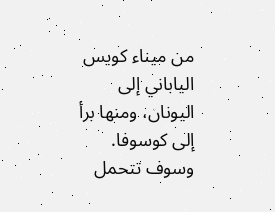من ميناء كويس الياباني إلى اليونان، ومنها برأ إلى كوسوفا.
وسوف تتحمل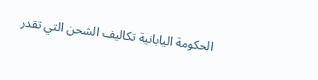الحكومة اليابانية تكاليف الشحن التي تقدر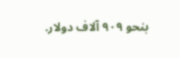بنحو ۹۰۹ آلاف دولار.